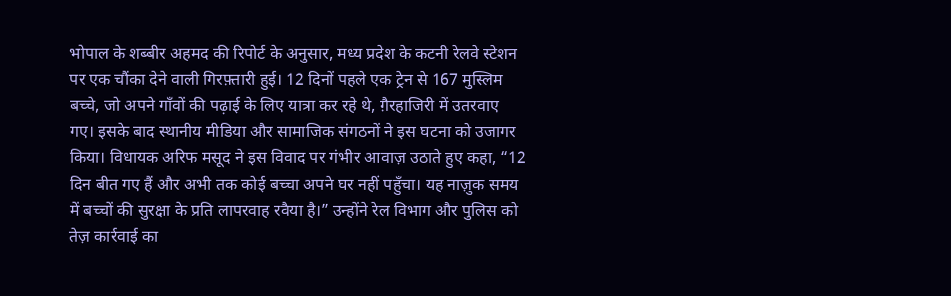भोपाल के शब्बीर अहमद की रिपोर्ट के अनुसार, मध्य प्रदेश के कटनी रेलवे स्टेशन पर एक चौंका देने वाली गिरफ़्तारी हुई। 12 दिनों पहले एक ट्रेन से 167 मुस्लिम बच्चे, जो अपने गाँवों की पढ़ाई के लिए यात्रा कर रहे थे, ग़ैरहाजिरी में उतरवाए गए। इसके बाद स्थानीय मीडिया और सामाजिक संगठनों ने इस घटना को उजागर किया। विधायक अरिफ मसूद ने इस विवाद पर गंभीर आवाज़ उठाते हुए कहा, “12 दिन बीत गए हैं और अभी तक कोई बच्चा अपने घर नहीं पहुँचा। यह नाज़ुक समय में बच्चों की सुरक्षा के प्रति लापरवाह रवैया है।” उन्होंने रेल विभाग और पुलिस को तेज़ कार्रवाई का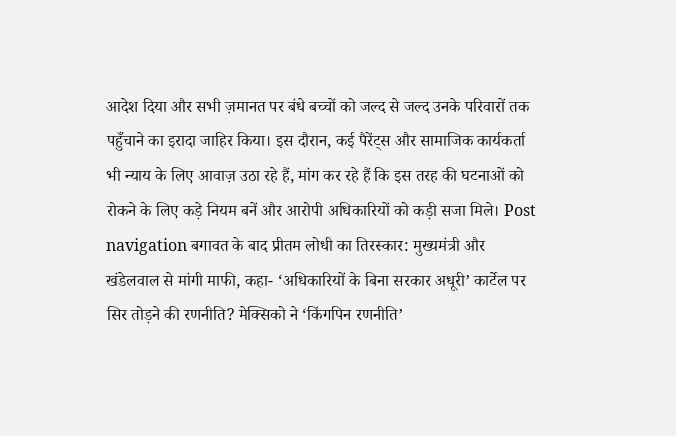आदेश दिया और सभी ज़मानत पर बंधे बच्चों को जल्द से जल्द उनके परिवारों तक पहुँचाने का इरादा जाहिर किया। इस दौरान, कई पैरेंट्स और सामाजिक कार्यकर्ता भी न्याय के लिए आवाज़ उठा रहे हैं, मांग कर रहे हैं कि इस तरह की घटनाओं को रोकने के लिए कड़े नियम बनें और आरोपी अधिकारियों को कड़ी सजा मिले। Post navigation बगावत के बाद प्रीतम लोधी का तिरस्कार: मुख्यमंत्री और खंडेलवाल से मांगी माफी, कहा- ‘अधिकारियों के बिना सरकार अधूरी’ कार्टेल पर सिर तोड़ने की रणनीति? मेक्सिको ने ‘किंगपिन रणनीति’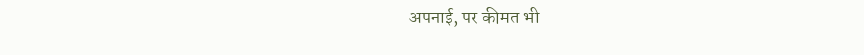अपनाई, पर कीमत भी